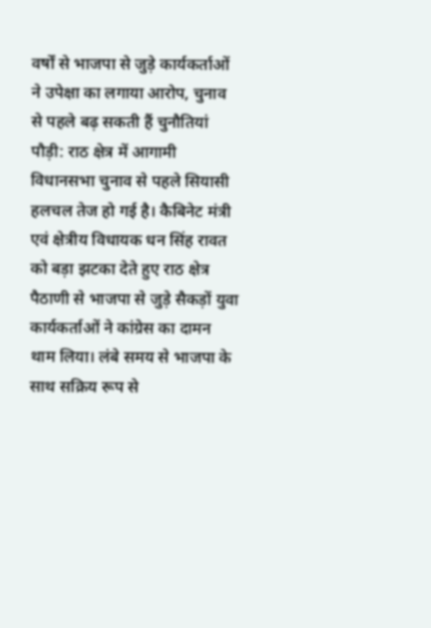वर्षों से भाजपा से जुड़े कार्यकर्ताओं ने उपेक्षा का लगाया आरोप, चुनाव से पहले बढ़ सकती हैं चुनौतियां
पौड़ी: राठ क्षेत्र में आगामी विधानसभा चुनाव से पहले सियासी हलचल तेज हो गई है। कैबिनेट मंत्री एवं क्षेत्रीय विधायक धन सिंह रावत को बड़ा झटका देते हुए राठ क्षेत्र पैठाणी से भाजपा से जुड़े सैकड़ों युवा कार्यकर्ताओं ने कांग्रेस का दामन थाम लिया। लंबे समय से भाजपा के साथ सक्रिय रूप से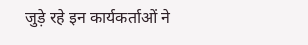जुड़े रहे इन कार्यकर्ताओं ने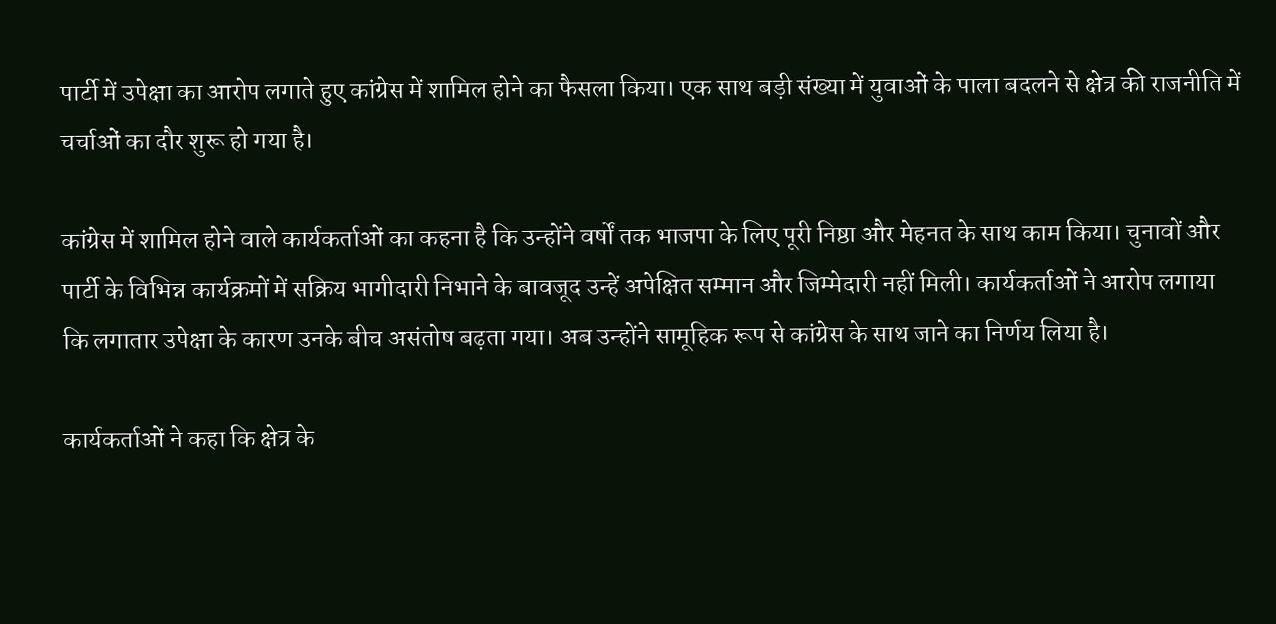पार्टी में उपेक्षा का आरोप लगाते हुए कांग्रेस में शामिल होने का फैसला किया। एक साथ बड़ी संख्या में युवाओं के पाला बदलने से क्षेत्र की राजनीति में चर्चाओं का दौर शुरू हो गया है।

कांग्रेस में शामिल होने वाले कार्यकर्ताओं का कहना है कि उन्होंने वर्षों तक भाजपा के लिए पूरी निष्ठा और मेहनत के साथ काम किया। चुनावों और पार्टी के विभिन्न कार्यक्रमों में सक्रिय भागीदारी निभाने के बावजूद उन्हें अपेक्षित सम्मान और जिम्मेदारी नहीं मिली। कार्यकर्ताओं ने आरोप लगाया कि लगातार उपेक्षा के कारण उनके बीच असंतोष बढ़ता गया। अब उन्होंने सामूहिक रूप से कांग्रेस के साथ जाने का निर्णय लिया है।

कार्यकर्ताओं ने कहा कि क्षेत्र के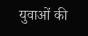युवाओं की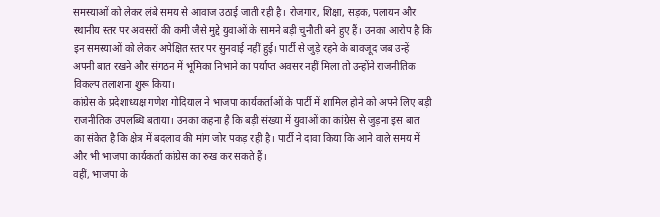समस्याओं को लेकर लंबे समय से आवाज उठाई जाती रही है। रोजगार, शिक्षा, सड़क, पलायन और स्थानीय स्तर पर अवसरों की कमी जैसे मुद्दे युवाओं के सामने बड़ी चुनौती बने हुए हैं। उनका आरोप है कि इन समस्याओं को लेकर अपेक्षित स्तर पर सुनवाई नहीं हुई। पार्टी से जुड़े रहने के बावजूद जब उन्हें अपनी बात रखने और संगठन में भूमिका निभाने का पर्याप्त अवसर नहीं मिला तो उन्होंने राजनीतिक विकल्प तलाशना शुरू किया।
कांग्रेस के प्रदेशाध्यक्ष गणेश गोदियाल ने भाजपा कार्यकर्ताओं के पार्टी में शामिल होने को अपने लिए बड़ी राजनीतिक उपलब्धि बताया। उनका कहना है कि बड़ी संख्या में युवाओं का कांग्रेस से जुड़ना इस बात का संकेत है कि क्षेत्र में बदलाव की मांग जोर पकड़ रही है। पार्टी ने दावा किया कि आने वाले समय में और भी भाजपा कार्यकर्ता कांग्रेस का रुख कर सकते हैं।
वहीं, भाजपा के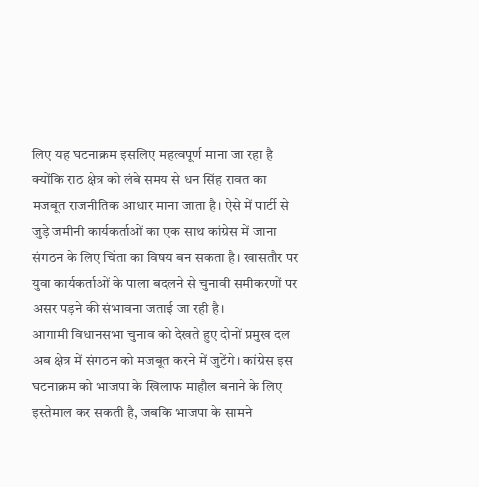लिए यह घटनाक्रम इसलिए महत्वपूर्ण माना जा रहा है क्योंकि राठ क्षेत्र को लंबे समय से धन सिंह रावत का मजबूत राजनीतिक आधार माना जाता है। ऐसे में पार्टी से जुड़े जमीनी कार्यकर्ताओं का एक साथ कांग्रेस में जाना संगठन के लिए चिंता का विषय बन सकता है। खासतौर पर युवा कार्यकर्ताओं के पाला बदलने से चुनावी समीकरणों पर असर पड़ने की संभावना जताई जा रही है।
आगामी विधानसभा चुनाव को देखते हुए दोनों प्रमुख दल अब क्षेत्र में संगठन को मजबूत करने में जुटेंगे। कांग्रेस इस घटनाक्रम को भाजपा के खिलाफ माहौल बनाने के लिए इस्तेमाल कर सकती है, जबकि भाजपा के सामने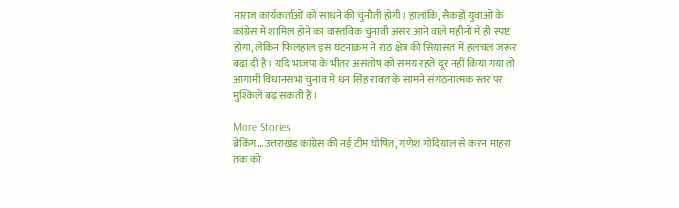नाराज कार्यकर्ताओं को साधने की चुनौती होगी। हालांकि, सैकड़ों युवाओं के कांग्रेस में शामिल होने का वास्तविक चुनावी असर आने वाले महीनों में ही स्पष्ट होगा, लेकिन फिलहाल इस घटनाक्रम ने राठ क्षेत्र की सियासत में हलचल जरूर बढ़ा दी है। यदि भाजपा के भीतर असंतोष को समय रहते दूर नहीं किया गया तो आगामी विधानसभा चुनाव में धन सिंह रावत के सामने संगठनात्मक स्तर पर मुश्किलें बढ़ सकती हैं।

More Stories
ब्रेकिंग…उत्तराखंड कांग्रेस की नई टीम घोषित, गणेश गोदियाल से करन माहरा तक को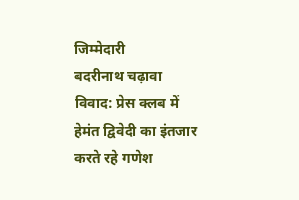जिम्मेदारी
बदरीनाथ चढ़ावा विवाद: प्रेस क्लब में हेमंत द्विवेदी का इंतजार करते रहे गणेश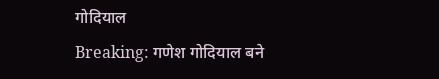गोदियाल
Breaking: गणेश गोदियाल बने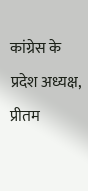कांग्रेस के प्रदेश अध्यक्ष, प्रीतम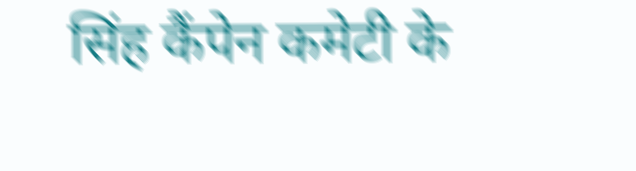सिंह कैंपेन कमेटी के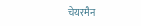चेयरमैन